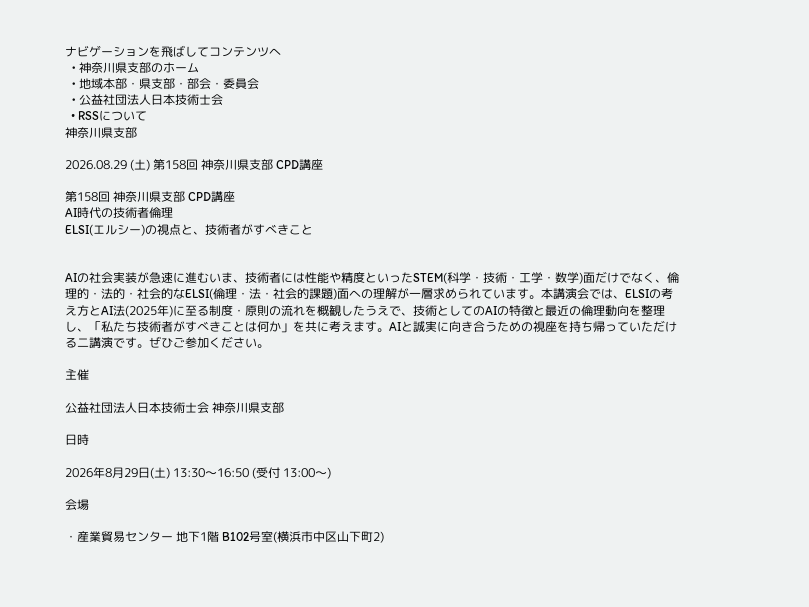ナビゲーションを飛ばしてコンテンツへ
  • 神奈川県支部のホーム
  • 地域本部・県支部・部会・委員会
  • 公益社団法人日本技術士会
  • RSSについて
神奈川県支部

2026.08.29 (土) 第158回 神奈川県支部 CPD講座

第158回 神奈川県支部 CPD講座
AI時代の技術者倫理
ELSI(エルシー)の視点と、技術者がすべきこと


AIの社会実装が急速に進むいま、技術者には性能や精度といったSTEM(科学・技術・工学・数学)面だけでなく、倫理的・法的・社会的なELSI(倫理・法・社会的課題)面への理解が一層求められています。本講演会では、ELSIの考え方とAI法(2025年)に至る制度・原則の流れを概観したうえで、技術としてのAIの特徴と最近の倫理動向を整理し、「私たち技術者がすべきことは何か」を共に考えます。AIと誠実に向き合うための視座を持ち帰っていただける二講演です。ぜひご参加ください。

主催

公益社団法人日本技術士会 神奈川県支部

日時

2026年8月29日(土) 13:30〜16:50 (受付 13:00〜)

会場

・産業貿易センター 地下1階 B102号室(横浜市中区山下町2)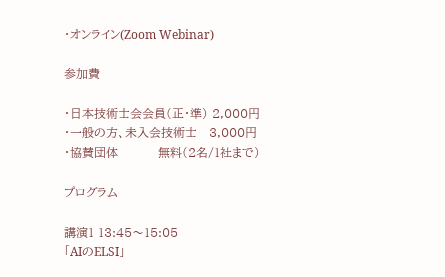・オンライン(Zoom Webinar)

参加費

・日本技術士会会員(正・準) 2,000円
・一般の方、未入会技術士   3,000円
・協賛団体          無料(2名/1社まで)

プログラム

講演1 13:45〜15:05
「AIのELSI」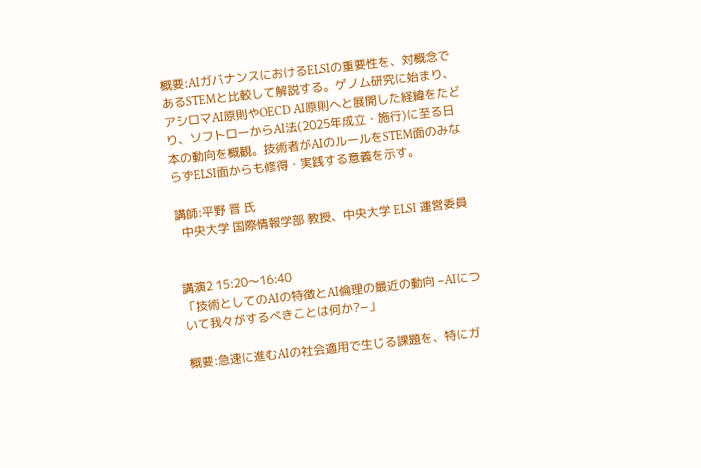概要:AIガバナンスにおけるELSIの重要性を、対概念であるSTEMと比較して解説する。ゲノム研究に始まり、アシロマAI原則やOECD AI原則へと展開した経緯をたどり、ソフトローからAI法(2025年成立・施行)に至る日本の動向を概観。技術者がAIのルールをSTEM面のみならずELSI面からも修得・実践する意義を示す。

講師:平野 晋 氏
  中央大学 国際情報学部 教授、中央大学 ELSI 運営委員


講演2 15:20〜16:40
「技術としてのAIの特徴とAI倫理の最近の動向 −AIについて我々がするべきことは何か?−」

概要:急速に進むAIの社会適用で生じる課題を、特にガ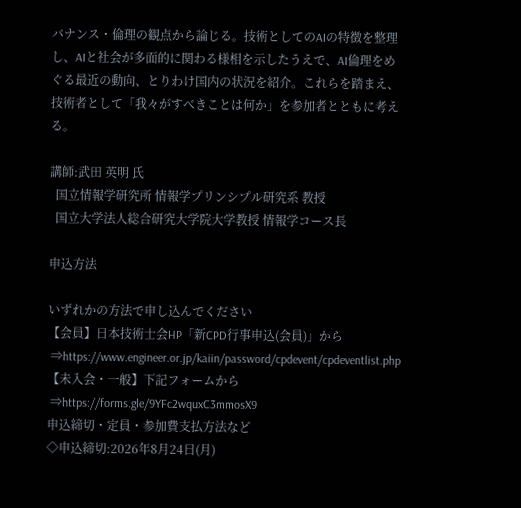バナンス・倫理の観点から論じる。技術としてのAIの特徴を整理し、AIと社会が多面的に関わる様相を示したうえで、AI倫理をめぐる最近の動向、とりわけ国内の状況を紹介。これらを踏まえ、技術者として「我々がすべきことは何か」を参加者とともに考える。

講師:武田 英明 氏
  国立情報学研究所 情報学プリンシプル研究系 教授
  国立大学法人総合研究大学院大学教授 情報学コース長

申込方法

いずれかの方法で申し込んでください
【会員】日本技術士会HP「新CPD行事申込(会員)」から
 ⇒https://www.engineer.or.jp/kaiin/password/cpdevent/cpdeventlist.php
【未入会・一般】下記フォームから
 ⇒https://forms.gle/9YFc2wquxC3mmosX9
申込締切・定員・参加費支払方法など
◇申込締切:2026年8月24日(月)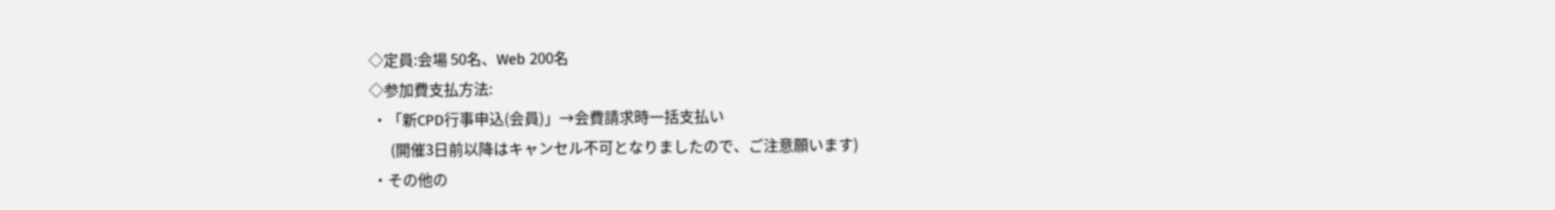◇定員:会場 50名、Web 200名
◇参加費支払方法:
 ・「新CPD行事申込(会員)」→会費請求時一括支払い
       (開催3日前以降はキャンセル不可となりましたので、ご注意願います)
 ・その他の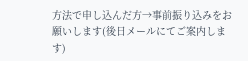方法で申し込んだ方→事前振り込みをお願いします(後日メールにてご案内します)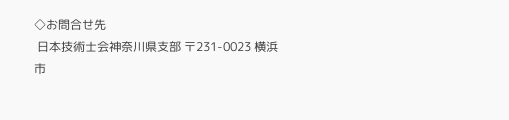◇お問合せ先
 日本技術士会神奈川県支部 〒231-0023 横浜市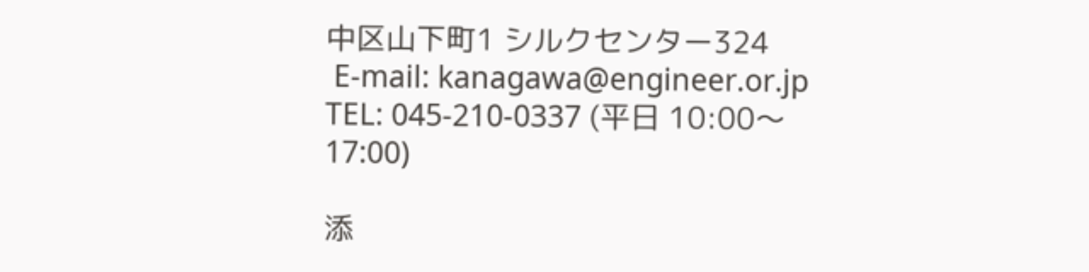中区山下町1 シルクセンター324
 E-mail: kanagawa@engineer.or.jp TEL: 045-210-0337 (平日 10:00〜17:00)

添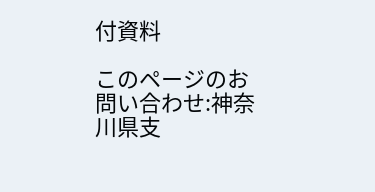付資料

このページのお問い合わせ:神奈川県支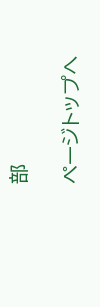部

ページトップへ